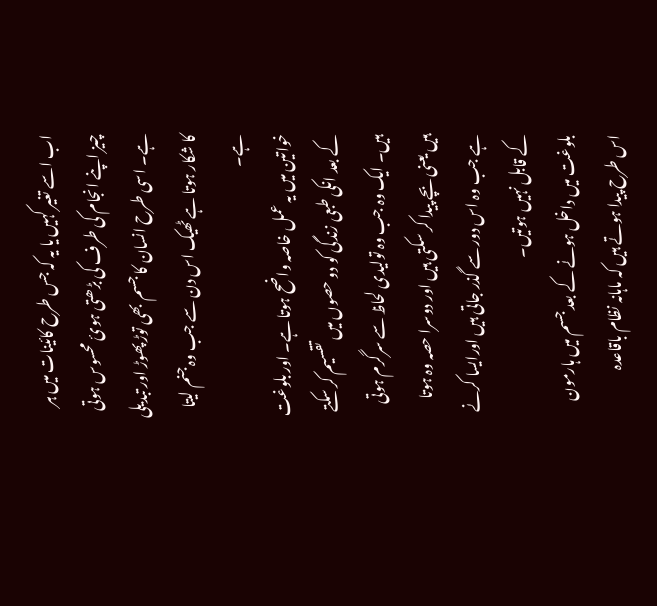اب اسے تغیر کہیں یا یہ کہ جس طرح کائینات میں ہر چیز اپنے انجام کی طرف کی بڑھتی ہوئ محسوس ہوتی ہے۔ اسی طرح انسان کا جسم بھی توڑ پھوڑ اور تبدیلی کا شکار ہوتا ہے ٹھیک اس دن سے جب وہ جنم لیتا ہے۔
خواتین میں یہ عمل خاصہ واضح ہوتا ہے۔ اور بلوغت کے بعد انکی طبعی زندگی کو دو حصوں میں تقسیم کر سکتے ہیں۔ ایک وہ جب وہ تولیدی لحاظ سے سرگرم ہوتی ہیں یعنی بچے پیدا کر سکتی ہیں اور دوسرا حصہ وہ ہوتا ہے جب وہ اس دور سے گذر جاتی ہیں اورایسا کرنے کے قابل نہیں ہوتیں۔
بلوغت میں داخل ہونے کے بعد جسم میں ہارمون اس طرح پیدا ہوتے ہیں کہ ماہانہ نظام باقاعدہ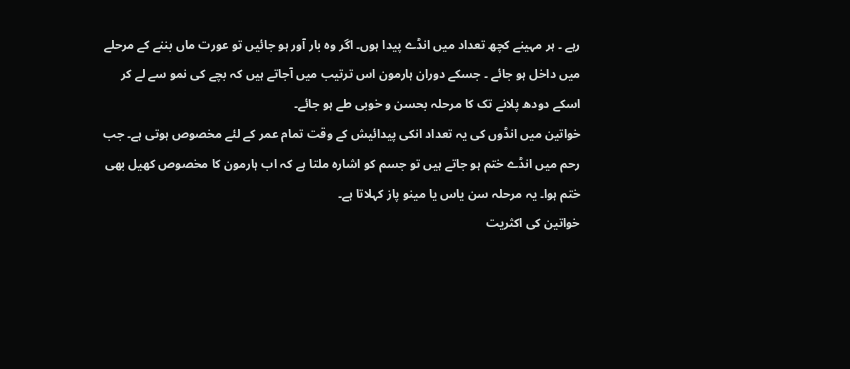رہے ۔ ہر مہینے کچھ تعداد میں انڈے پیدا ہوں۔ اگر وہ بار آور ہو جائیں تو عورت ماں بننے کے مرحلے میں داخل ہو جائے ۔ جسکے دوران ہارمون اس ترتیب میں آجاتے ہیں کہ بچے کی نمو سے لے کر اسکے دودھ پلانے تک کا مرحلہ بحسن و خوبی طے ہو جائے۔
خواتین میں انڈوں کی یہ تعداد انکی پیدائیش کے وقت تمام عمر کے لئے مخصوص ہوتی ہے۔ جب رحم میں انڈے ختم ہو جاتے ہیں تو جسم کو اشارہ ملتا ہے کہ اب ہارمون کا مخصوص کھیل بھی ختم ہوا۔ یہ مرحلہ سن یاس یا مینو پاز کہلاتا ہے۔
خواتین کی اکثریت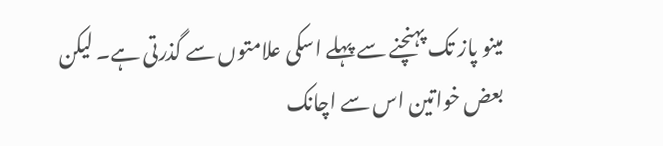مینو پاز تک پہنچنے سے پہلے اسکی علامتوں سے گذرتی ہے۔ لیکن بعض خواتین اس سے اچانک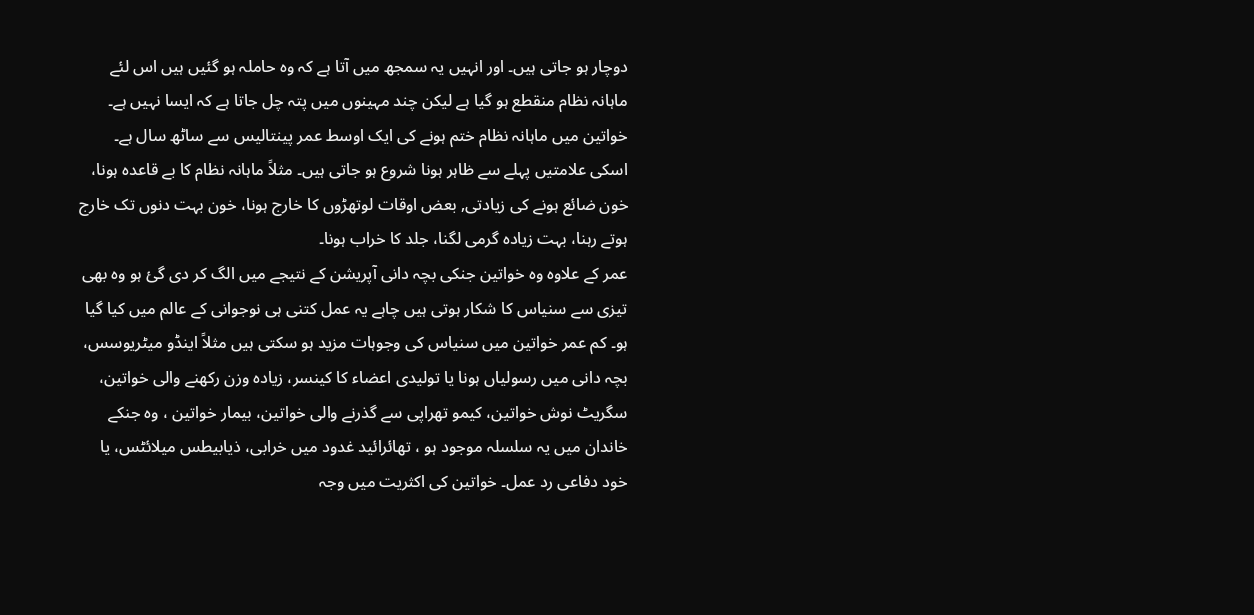دوچار ہو جاتی ہیں۔ اور انہیں یہ سمجھ میں آتا ہے کہ وہ حاملہ ہو گئیں ہیں اس لئے ماہانہ نظام منقطع ہو گیا ہے لیکن چند مہینوں میں پتہ چل جاتا ہے کہ ایسا نہیں ہے۔
خواتین میں ماہانہ نظام ختم ہونے کی ایک اوسط عمر پینتالیس سے ساٹھ سال ہے۔ اسکی علامتیں پہلے سے ظاہر ہونا شروع ہو جاتی ہیں۔ مثلاً ماہانہ نظام کا بے قاعدہ ہونا، خون ضائع ہونے کی زیادتی, بعض اوقات لوتھڑوں کا خارج ہونا، خون بہت دنوں تک خارج ہوتے رہنا، بہت زیادہ گرمی لگنا، جلد کا خراب ہونا۔
عمر کے علاوہ وہ خواتین جنکی بچہ دانی آپریشن کے نتیجے میں الگ کر دی گئ ہو وہ بھی تیزی سے سنیاس کا شکار ہوتی ہیں چاہے یہ عمل کتنی ہی نوجوانی کے عالم میں کیا گیا ہو۔ کم عمر خواتین میں سنیاس کی وجوہات مزید ہو سکتی ہیں مثلاً اینڈو میٹریوسس، بچہ دانی میں رسولیاں ہونا یا تولیدی اعضاء کا کینسر، زیادہ وزن رکھنے والی خواتین، سگریٹ نوش خواتین، کیمو تھراپی سے گذرنے والی خواتین، بیمار خواتین ، وہ جنکے خاندان میں یہ سلسلہ موجود ہو ، تھائرائید غدود میں خرابی، ذیابیطس میلائٹس، یا خود دفاعی رد عمل۔ خواتین کی اکثریت میں وجہ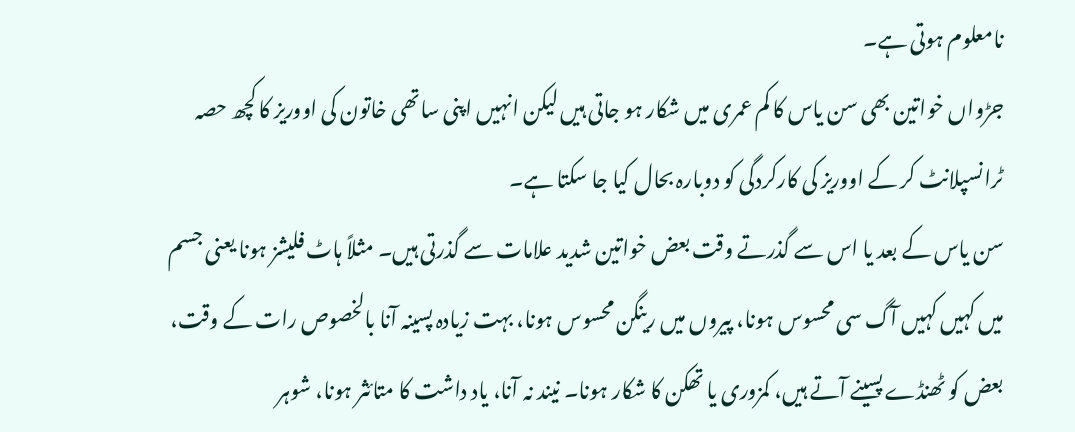نامعلوم ہوتی ہے۔
جڑواں خواتین بھی سن یاس کا کم عمری میں شکار ہو جاتی ہیں لیکن انہیں اپنی ساتھی خاتون کی اووریز کا کچھ حصہ ٹرانسپلانٹ کر کے اووریز کی کارکردگی کو دوبارہ بحال کیا جا سکتا ہے۔
سن یاس کے بعد یا اس سے گذرتے وقت بعض خواتین شدید علامات سے گذرتی ہیں۔ مثلاً ہاٹ فلیشز ہونا یعنی جسم میں کہیں کہیں آگ سی محسوس ہونا، پیروں میں رینگن محسوس ہونا، بہت زیادہ پسینہ آنا بالخصوص رات کے وقت، بعض کو ٹھنڈے پسینے آتے ہیں، کمزوری یا تھکن کا شکار ہونا۔ نیند نہ آنا، یاد داشت کا متائثر ہونا، شوہر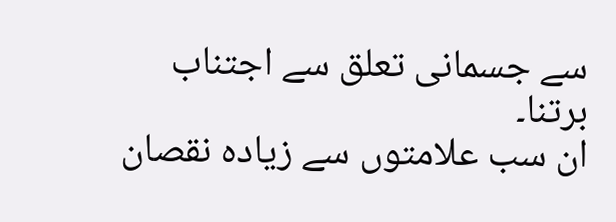سے جسمانی تعلق سے اجتناب برتنا۔
ان سب علامتوں سے زیادہ نقصان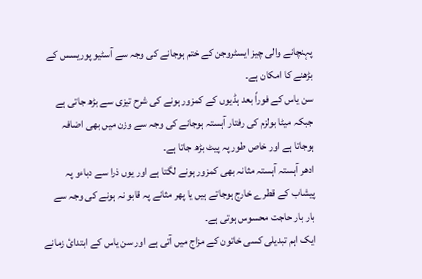پہنچانے والی چیز ایسٹروجن کے ختم ہوجانے کی وجہ سے آسٹیو پوریسس کے بڑھنے کا امکان ہے۔
سن یاس کے فوراً بعد ہڈیوں کے کمزور ہونے کی شرح تیزی سے بڑھ جاتی ہے جبکہ میٹا بولزم کی رفتار آہستہ ہوجانے کی وجہ سے وزن میں بھی اضافہ ہوجاتا ہے اور خاص طور پہ پیٹ بڑھ جاتا ہے۔
ادھر آہستہ آہستہ مثانہ بھی کمزور ہونے لگتا ہے اور یوں ذرا سے دباءو پہ پیشاب کے قطرے خارج ہوجاتے ہیں یا پھر مثانے پہ قابو نہ ہونے کی وجہ سے بار بار حاجت محسوس ہوتی ہے۔
ایک اہم تبدیلی کسی خاتون کے مزاج میں آتی ہے اور سن یاس کے ابتدائ زمانے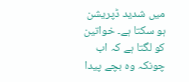میں شدید ڈپریشن ہو سکتا ہے۔ خواتین کو لگتا ہے کہ اب چونکہ وہ بچے پیدا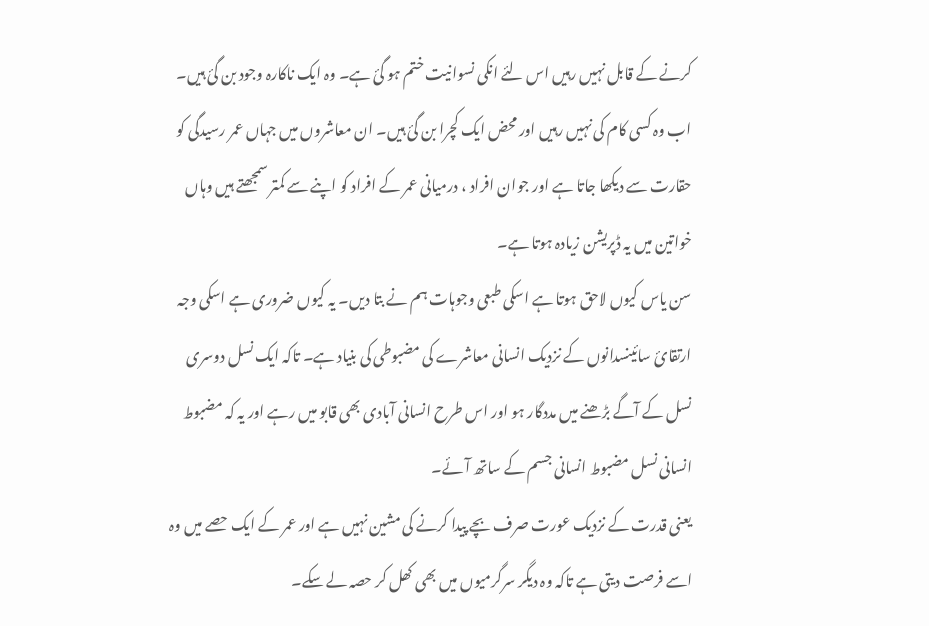کرنے کے قابل نہیں رہیں اس لئے انکی نسوانیت ختم ہو گئ ہے۔ وہ ایک ناکارہ وجود بن گئ ہیں۔ اب وہ کسی کام کی نہیں رہیں اور محض ایک کچرا بن گئ ہیں۔ ان معاشروں میں جہاں عمر رسیدگی کو حقارت سے دیکھا جاتا ہے اور جوان افراد ، درمیانی عمر کے افراد کو اپنے سے کمتر سمجھتے ہیں وہاں خواتین میں یہ ڈپریشن زیادہ ہوتا ہے۔
سن یاس کیوں لاحق ہوتا ہے اسکی طبعی وجوہات ہم نے بتا دیں۔ یہ کیوں ضروری ہے اسکی وجہ ارتقائ سائینسدانوں کے نزدیک انسانی معاشرے کی مضبوطی کی بنیاد ہے۔ تاکہ ایک نسل دوسری نسل کے آگے بڑھنے میں مددگار ہو اور اس طرح انسانی آبادی بھی قابو میں رہے اور یہ کہ مضبوط انسانی نسل مضبوط انسانی جسم کے ساتھ آئے۔
یعنی قدرت کے نزدیک عورت صرف بچے پیدا کرنے کی مشین نہیں ہے اور عمر کے ایک حصے میں وہ اسے فرصت دیتی ہے تاکہ وہ دیگر سرگرمیوں میں بھی کھل کر حصہ لے سکے۔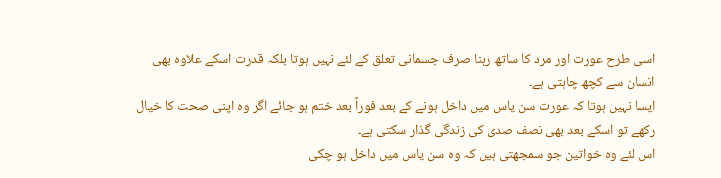اسی طرح عورت اور مرد کا ساتھ رہنا صرف جسمانی تعلق کے لئے نہیں ہوتا بلکہ قدرت اسکے علاوہ بھی انسان سے کچھ چاہتی ہے۔
ایسا نہیں ہوتا کہ عورت سن یاس میں داخل ہونے کے بعد فوراً بعد ختم ہو جائے اگر وہ اپنی صحت کا خیال رکھے تو اسکے بعد بھی نصف صدی کی زندگی گذار سکتی ہے۔
اس لئے وہ خواتین جو سمجھتی ہیں کہ وہ سن یاس میں داخل ہو چکی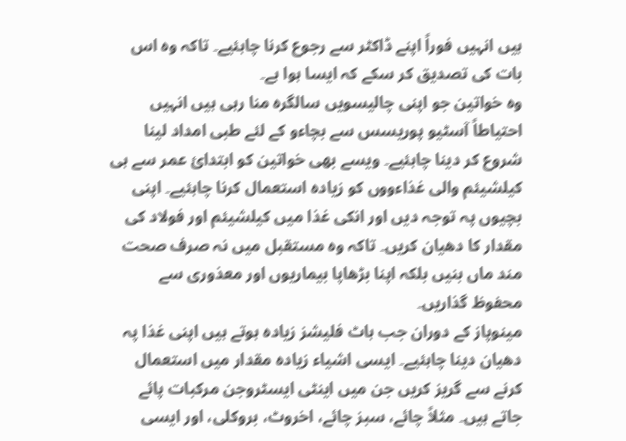ہیں انہیں فوراً اپنے ڈاکٹر سے رجوع کرنا چاہئیے۔ تاکہ وہ اس بات کی تصدیق کر سکے کہ ایسا ہوا ہے۔
وہ خواتین جو اپنی چالیسویں سالگرہ منا رہی ہیں انہیں احتیاطاً آسٹیو پوریسس سے بچاءو کے لئے طبی امداد لینا شروع کر دینا چاہئیے۔ ویسے بھی خواتین کو ابتدائ عمر سے ہی کیلشیئم والی غذاءووں کو زیادہ استعمال کرنا چاہئیے۔ اپنی بچیوں پہ توجہ دیں اور انکی غذا میں کیلشیئم اور فولاد کی مقدار کا دھیان کریں۔ تاکہ وہ مستقبل میں نہ صرف صحت مند ماں بنیں بلکہ اپنا بڑھاپا بیماریوں اور معذوری سے محفوظ گذاریں۔
مینوپاز کے دوران جب ہاٹ فلیشز زیادہ ہوتے ہیں اپنی غذا پہ دھیان دینا چاہئیے۔ ایسی اشیاء زیادہ مقدار میں استعمال کرنے سے گریز کریں جن میں اینٹی ایسٹروجن مرکبات پائے جاتے ہیں۔ مثلاً چائے، سبز چائے، اخروٹ، بروکلی، اور ایسی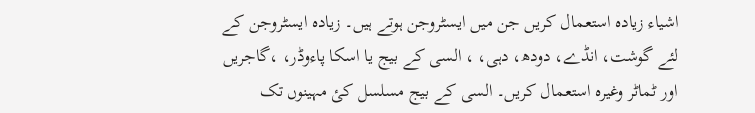اشیاء زیادہ استعمال کریں جن میں ایسٹروجن ہوتے ہیں۔ زیادہ ایسٹروجن کے لئے گوشت، انڈے، دودھ، دہی، ، السی کے بیج یا اسکا پاءوڈر، ،گاجریں اور ٹماٹر وغیرہ استعمال کریں۔ السی کے بیج مسلسل کئ مہینوں تک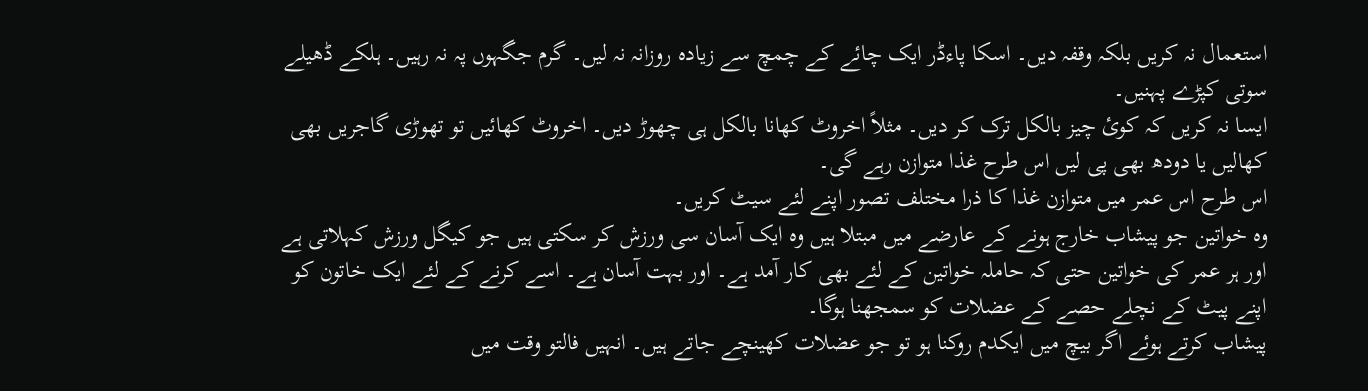استعمال نہ کریں بلکہ وقفہ دیں۔ اسکا پاءڈر ایک چائے کے چمچ سے زیادہ روزانہ نہ لیں۔ گرم جگہوں پہ نہ رہیں۔ ہلکے ڈھیلے سوتی کپڑے پہنیں۔
ایسا نہ کریں کہ کوئ چیز بالکل ترک کر دیں۔ مثلاً اخروٹ کھانا بالکل ہی چھوڑ دیں۔ اخروٹ کھائیں تو تھوڑی گاجریں بھی کھالیں یا دودھ بھی پی لیں اس طرح غذا متوازن رہے گی۔
اس طرح اس عمر میں متوازن غذا کا ذرا مختلف تصور اپنے لئے سیٹ کریں۔
وہ خواتین جو پیشاب خارج ہونے کے عارضے میں مبتلا ہیں وہ ایک آسان سی ورزش کر سکتی ہیں جو کیگل ورزش کہلاتی ہے اور ہر عمر کی خواتین حتی کہ حاملہ خواتین کے لئے بھی کار آمد ہے۔ اور بہت آسان ہے۔ اسے کرنے کے لئے ایک خاتون کو اپنے پیٹ کے نچلے حصے کے عضلات کو سمجھنا ہوگا۔
پیشاب کرتے ہوئے اگر بیچ میں ایکدم روکنا ہو تو جو عضلات کھینچے جاتے ہیں۔ انہیں فالتو وقت میں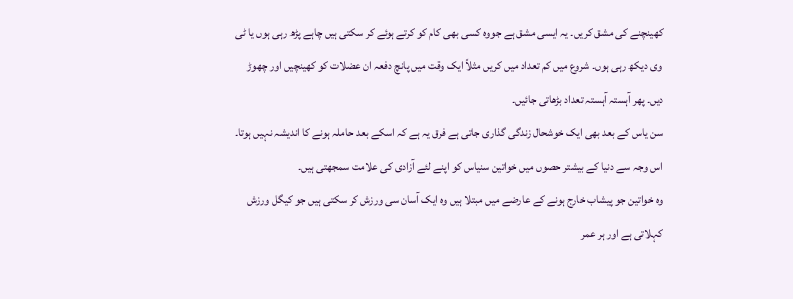کھینچنے کی مشق کریں۔ یہ ایسی مشق ہے جووہ کسی بھی کام کو کرتے ہوئے کر سکتی ہیں چاہے پڑھ رہی ہوں یا ٹی وی دیکھ رہی ہوں۔ شروع میں کم تعداد میں کریں مثلاً ایک وقت میں پانچ دفعہ ان عضلات کو کھینچیں اور چھوڑ دیں۔ پھر آہستہ آہستہ تعداد بڑھاتی جائیں۔
سن یاس کے بعد بھی ایک خوشحال زندگی گذاری جاتی ہے فرق یہ ہے کہ اسکے بعد حاملہ ہونے کا اندیشہ نہیں ہوتا۔ اس وجہ سے دنیا کے بیشتر حصوں میں خواتین سنیاس کو اپنے لئے آزادی کی علامت سمجھتی ہیں۔
وہ خواتین جو پیشاب خارج ہونے کے عارضے میں مبتلا ہیں وہ ایک آسان سی ورزش کر سکتی ہیں جو کیگل ورزش کہلاتی ہے اور ہر عمر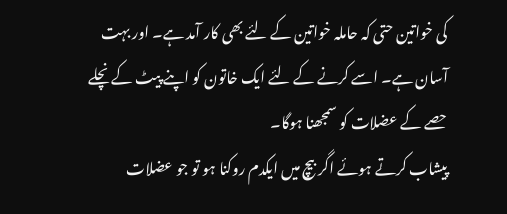کی خواتین حتی کہ حاملہ خواتین کے لئے بھی کار آمد ہے۔ اور بہت آسان ہے۔ اسے کرنے کے لئے ایک خاتون کو اپنے پیٹ کے نچلے حصے کے عضلات کو سمجھنا ہوگا۔
پیشاب کرتے ہوئے اگر بیچ میں ایکدم روکنا ہو تو جو عضلات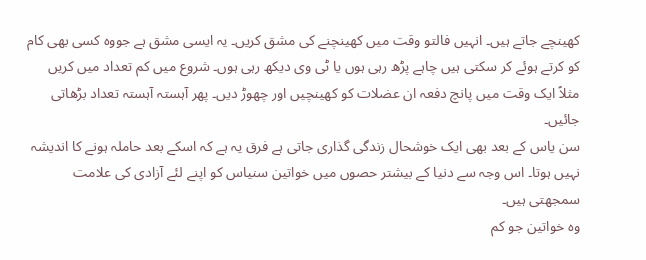کھینچے جاتے ہیں۔ انہیں فالتو وقت میں کھینچنے کی مشق کریں۔ یہ ایسی مشق ہے جووہ کسی بھی کام کو کرتے ہوئے کر سکتی ہیں چاہے پڑھ رہی ہوں یا ٹی وی دیکھ رہی ہوں۔ شروع میں کم تعداد میں کریں مثلاً ایک وقت میں پانچ دفعہ ان عضلات کو کھینچیں اور چھوڑ دیں۔ پھر آہستہ آہستہ تعداد بڑھاتی جائیں۔
سن یاس کے بعد بھی ایک خوشحال زندگی گذاری جاتی ہے فرق یہ ہے کہ اسکے بعد حاملہ ہونے کا اندیشہ نہیں ہوتا۔ اس وجہ سے دنیا کے بیشتر حصوں میں خواتین سنیاس کو اپنے لئے آزادی کی علامت سمجھتی ہیں۔
وہ خواتین جو کم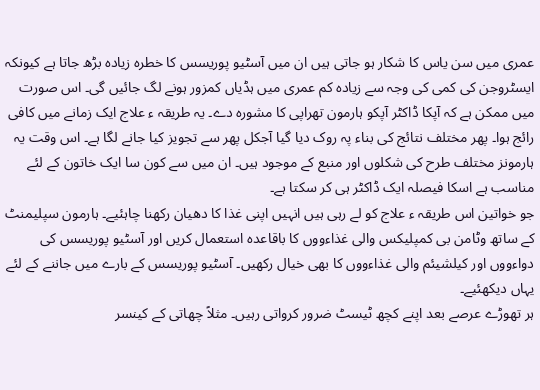عمری میں سن یاس کا شکار ہو جاتی ہیں ان میں آسٹیو پوریسس کا خطرہ زیادہ بڑھ جاتا ہے کیونکہ ایسٹروجن کی کمی کی وجہ سے زیادہ کم عمری میں ہڈیاں کمزور ہونے لگ جائیں گی۔ اس صورت میں ممکن ہے کہ آپکا ڈاکٹر آپکو ہارمون تھراپی کا مشورہ دے۔ یہ طریقہ ء علاج ایک زمانے میں کافی رائج ہوا۔ پھر مختلف نتائج کی بناء پہ روک دیا گیا آجکل پھر سے تجویز کیا جانے لگا ہے۔ اس وقت یہ ہارمونز مختلف طرح کی شکلوں اور منبع کے موجود ہیں۔ ان میں سے کون سا ایک خاتون کے لئے مناسب ہے اسکا فیصلہ ایک ڈاکٹر ہی کر سکتا ہے۔
جو خواتین اس طریقہ ء علاج کو لے رہی ہیں انہیں اپنی غذا کا دھیان رکھنا چاہئیے۔ ہارمون سپلیمنٹ کے ساتھ وٹامن بی کمپلیکس والی غذاءووں کا باقاعدہ استعمال کریں اور آسٹیو پوریسس کی دواءووں اور کیلشیئم والی غذاءووں کا بھی خیال رکھیں۔ آسٹیو پوریسس کے بارے میں جاننے کے لئے یہاں دیکھئیے۔
ہر تھوڑے عرصے بعد اپنے کچھ ٹیسٹ ضرور کرواتی رہیں۔ مثلاً چھاتی کے کینسر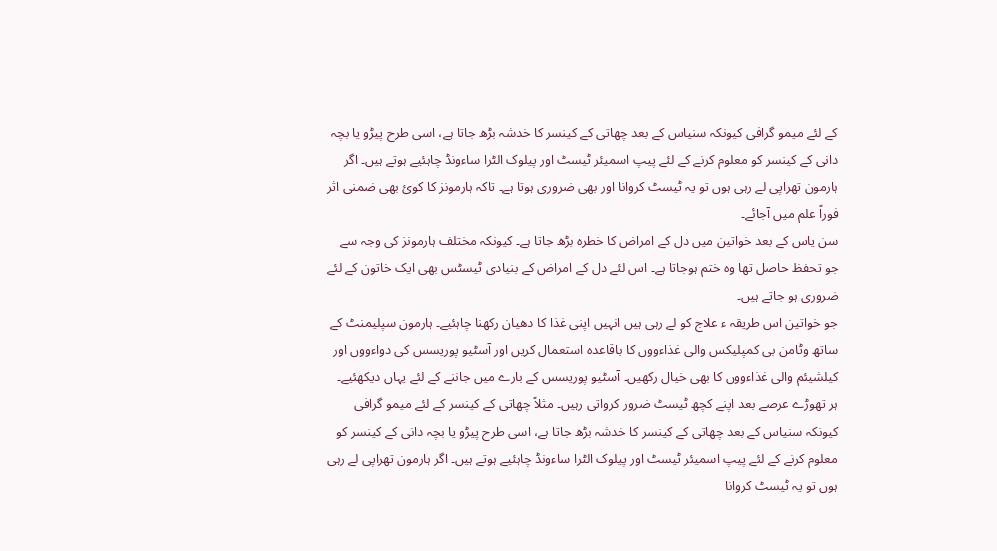کے لئے میمو گرافی کیونکہ سنیاس کے بعد چھاتی کے کینسر کا خدشہ بڑھ جاتا ہے، اسی طرح پیڑو یا بچہ دانی کے کینسر کو معلوم کرنے کے لئے پیپ اسمیئر ٹیسٹ اور پیلوک الٹرا ساءونڈ چاہئیے ہوتے ہیں۔ اگر ہارمون تھراپی لے رہی ہوں تو یہ ٹیسٹ کروانا اور بھی ضروری ہوتا ہے۔ تاکہ ہارمونز کا کوئ بھی ضمنی اثر فوراً علم میں آجائے۔
سن یاس کے بعد خواتین میں دل کے امراض کا خطرہ بڑھ جاتا ہے۔ کیونکہ مختلف ہارمونز کی وجہ سے جو تحفظ حاصل تھا وہ ختم ہوجاتا ہے۔ اس لئے دل کے امراض کے بنیادی ٹیسٹس بھی ایک خاتون کے لئے ضروری ہو جاتے ہیں۔
جو خواتین اس طریقہ ء علاج کو لے رہی ہیں انہیں اپنی غذا کا دھیان رکھنا چاہئیے۔ ہارمون سپلیمنٹ کے ساتھ وٹامن بی کمپلیکس والی غذاءووں کا باقاعدہ استعمال کریں اور آسٹیو پوریسس کی دواءووں اور کیلشیئم والی غذاءووں کا بھی خیال رکھیں۔ آسٹیو پوریسس کے بارے میں جاننے کے لئے یہاں دیکھئیے۔
ہر تھوڑے عرصے بعد اپنے کچھ ٹیسٹ ضرور کرواتی رہیں۔ مثلاً چھاتی کے کینسر کے لئے میمو گرافی کیونکہ سنیاس کے بعد چھاتی کے کینسر کا خدشہ بڑھ جاتا ہے، اسی طرح پیڑو یا بچہ دانی کے کینسر کو معلوم کرنے کے لئے پیپ اسمیئر ٹیسٹ اور پیلوک الٹرا ساءونڈ چاہئیے ہوتے ہیں۔ اگر ہارمون تھراپی لے رہی ہوں تو یہ ٹیسٹ کروانا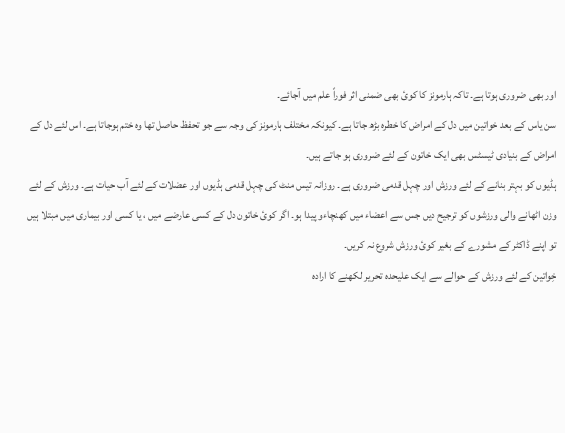اور بھی ضروری ہوتا ہے۔ تاکہ ہارمونز کا کوئ بھی ضمنی اثر فوراً علم میں آجائے۔
سن یاس کے بعد خواتین میں دل کے امراض کا خطرہ بڑھ جاتا ہے۔ کیونکہ مختلف ہارمونز کی وجہ سے جو تحفظ حاصل تھا وہ ختم ہوجاتا ہے۔ اس لئے دل کے امراض کے بنیادی ٹیسٹس بھی ایک خاتون کے لئے ضروری ہو جاتے ہیں۔
ہڈیوں کو بہتر بنانے کے لئے ورزش اور چہل قدمی ضروری ہے۔ روزانہ تیس منٹ کی چہل قدمی ہڈیوں اور عضلات کے لئے آب حیات ہے۔ ورزش کے لئے وزن اٹھانے والی ورزشوں کو ترجیح دیں جس سے اعضاء میں کھنچاءو پیدا ہو۔ اگر کوئ خاتون دل کے کسی عارضے میں ، یا کسی اور بیماری میں مبتلا ہیں تو اپنے ڈاکٹر کے مشورے کے بغیر کوئ ورزش شروع نہ کریں۔
خِواتین کے لئے ورزش کے حوالے سے ایک علیحدہ تحریر لکھنے کا ارادہ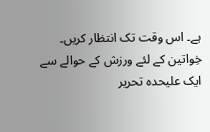ہے۔ اس وقت تک انتظار کریں۔
خِواتین کے لئے ورزش کے حوالے سے ایک علیحدہ تحریر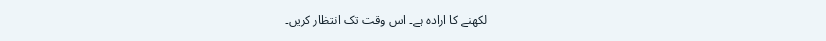لکھنے کا ارادہ ہے۔ اس وقت تک انتظار کریں۔